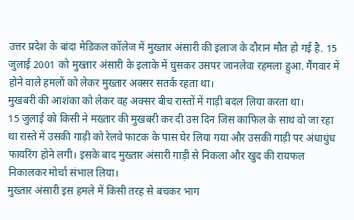उत्तर प्रदेश के बांदा मेडिकल कॉलेज में मुख्तार अंसारी की इलाज के दौरान मौत हो गई है. 15 जुलाई 2001 को मुख्तार अंसारी के इलाके में घुसकर उसपर जानलेवा रहमला हुआ. गैंगवार में होने वाले हमलों को लेकर मुख्तार अक्सर सतर्क रहता था।
मुखबरी की आशंका को लेकर वह अक्सर बीच रास्तों में गाड़ी बदल लिया करता था।
15 जुलाई को किसी ने मख्तार की मुखबरी कर दी उस दिन जिस काफिल के साथ वो जा रहा था रास्ते में उसकी गाड़ी को रेलवे फाटक के पास घेर लिया गया और उसकी गाड़ी पर अंधाधुंध फायरिंग होने लगी। इसके बाद मुख्तार अंसारी गाड़ी से निकला और खुद की रायफल निकालकर मोर्चा संभाल लिया।
मुख्तार अंसारी इस हमले में किसी तरह से बचकर भाग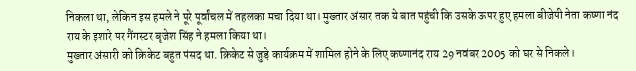निकला था, लेकिन इस हमले ने पूरे पूर्वांचल में तहलका मचा दिया था। मुख्तार अंसार तक ये बात पहुंची कि उसके ऊपर हुए हमला बीजेपी नेता कष्णा नंद राय के इशारे पर गैंगस्टर बृजेश सिंह ने हमला किया था।
मुख्तार अंसारी को क्रिकेट बहुत पंसद था. क्रिकेट से जुड़े कार्यक्रम में शामिल होने के लिए कष्णानंद राय 29 नवंबर 2005 को घर से निकले।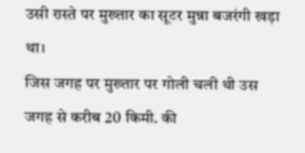उसी रास्ते पर मुख्तार का सूटर मुन्ना बजरंगी खड़ा था।
जिस जगह पर मुख्तार पर गोली चली थी उस जगह से करीब 20 किमी. की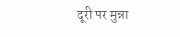दूरी पर मुन्ना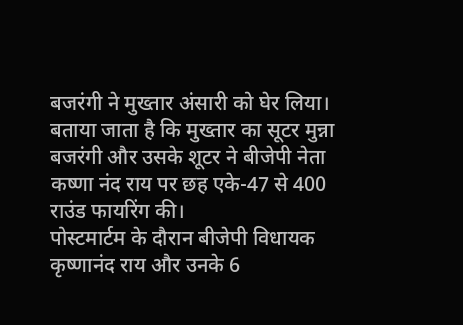बजरंगी ने मुख्तार अंसारी को घेर लिया।
बताया जाता है कि मुख्तार का सूटर मुन्ना बजरंगी और उसके शूटर ने बीजेपी नेता कष्णा नंद राय पर छह एके-47 से 400 राउंड फायरिंग की।
पोस्टमार्टम के दौरान बीजेपी विधायक कृष्णानंद राय और उनके 6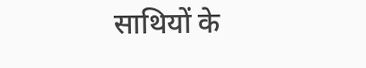साथियों के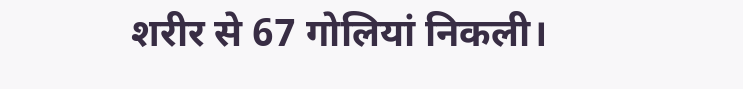शरीर से 67 गोलियां निकली।